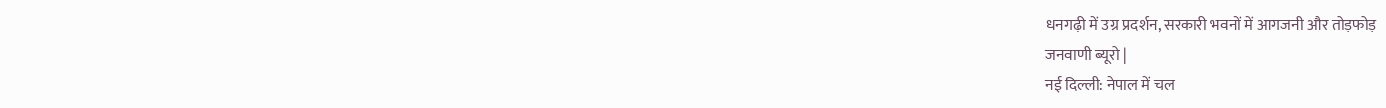धनगढ़ी में उग्र प्रदर्शन, सरकारी भवनों में आगजनी और तोड़फोड़
जनवाणी ब्यूरो |
नई दिल्ली: नेपाल में चल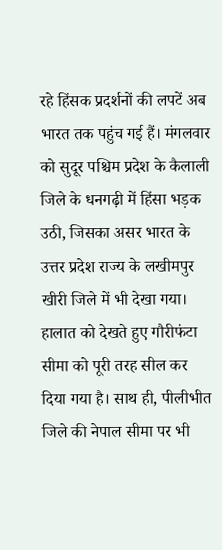रहे हिंसक प्रदर्शनों की लपटें अब भारत तक पहुंच गई हैं। मंगलवार को सुदूर पश्चिम प्रदेश के कैलाली जिले के धनगढ़ी में हिंसा भड़क उठी, जिसका असर भारत के उत्तर प्रदेश राज्य के लखीमपुर खीरी जिले में भी देखा गया। हालात को देखते हुए गौरीफंटा सीमा को पूरी तरह सील कर दिया गया है। साथ ही, पीलीभीत जिले की नेपाल सीमा पर भी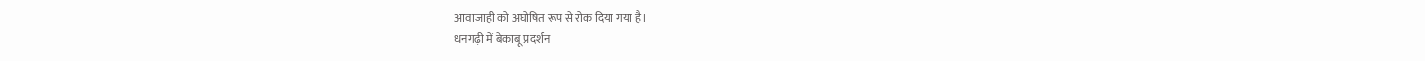आवाजाही को अघोषित रूप से रोक दिया गया है।
धनगढ़ी में बेकाबू प्रदर्शन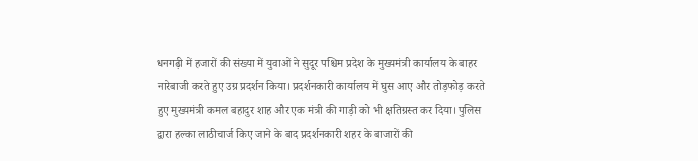धनगढ़ी में हजारों की संख्या में युवाओं ने सुदूर पश्चिम प्रदेश के मुख्यमंत्री कार्यालय के बाहर नारेबाजी करते हुए उग्र प्रदर्शन किया। प्रदर्शनकारी कार्यालय में घुस आए और तोड़फोड़ करते हुए मुख्यमंत्री कमल बहादुर शाह और एक मंत्री की गाड़ी को भी क्षतिग्रस्त कर दिया। पुलिस द्वारा हल्का लाठीचार्ज किए जाने के बाद प्रदर्शनकारी शहर के बाजारों की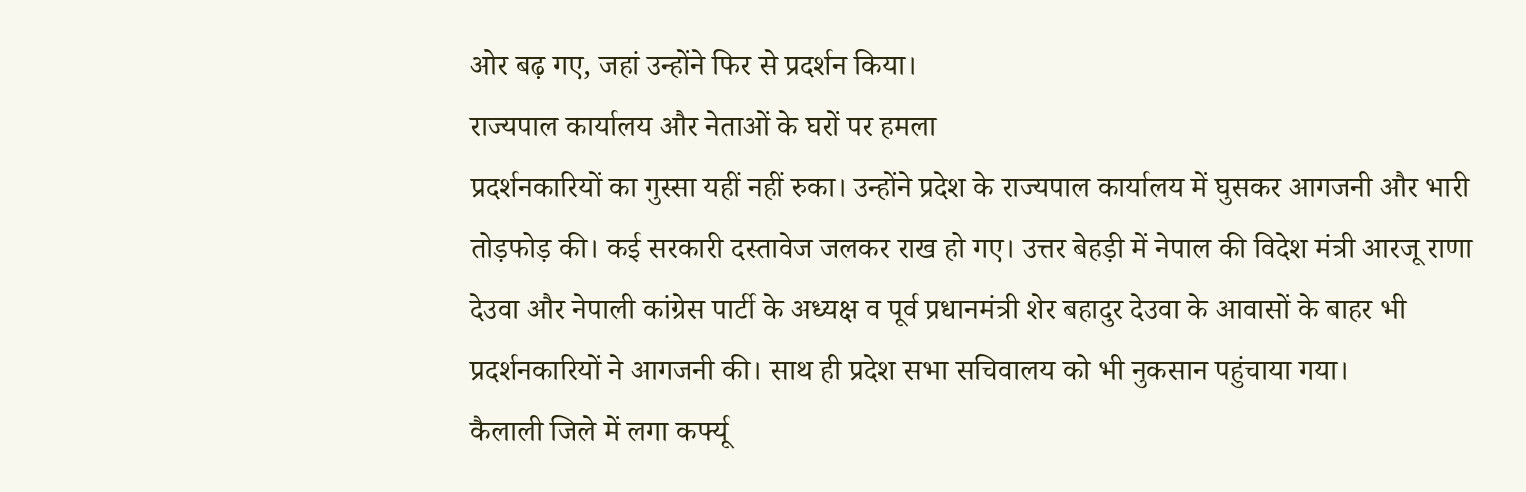ओर बढ़ गए, जहां उन्होंने फिर से प्रदर्शन किया।
राज्यपाल कार्यालय और नेताओं के घरों पर हमला
प्रदर्शनकारियों का गुस्सा यहीं नहीं रुका। उन्होंने प्रदेश के राज्यपाल कार्यालय में घुसकर आगजनी और भारी तोड़फोड़ की। कई सरकारी दस्तावेज जलकर राख हो गए। उत्तर बेहड़ी में नेपाल की विदेश मंत्री आरजू राणा देउवा और नेपाली कांग्रेस पार्टी के अध्यक्ष व पूर्व प्रधानमंत्री शेर बहादुर देउवा के आवासों के बाहर भी प्रदर्शनकारियों ने आगजनी की। साथ ही प्रदेश सभा सचिवालय को भी नुकसान पहुंचाया गया।
कैलाली जिले में लगा कर्फ्यू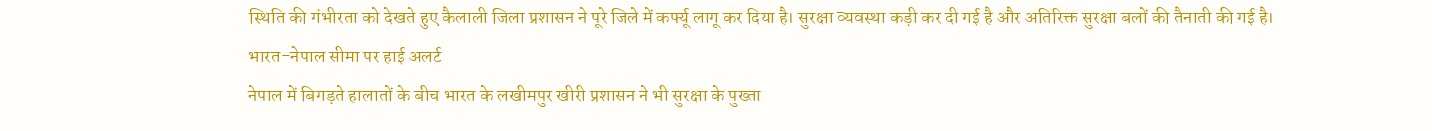स्थिति की गंभीरता को देखते हुए कैलाली जिला प्रशासन ने पूरे जिले में कर्फ्यू लागू कर दिया है। सुरक्षा व्यवस्था कड़ी कर दी गई है और अतिरिक्त सुरक्षा बलों की तैनाती की गई है।
भारत-नेपाल सीमा पर हाई अलर्ट
नेपाल में बिगड़ते हालातों के बीच भारत के लखीमपुर खीरी प्रशासन ने भी सुरक्षा के पुख्ता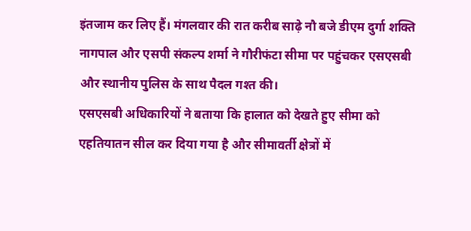इंतजाम कर लिए हैं। मंगलवार की रात करीब साढ़े नौ बजे डीएम दुर्गा शक्ति नागपाल और एसपी संकल्प शर्मा ने गौरीफंटा सीमा पर पहुंचकर एसएसबी और स्थानीय पुलिस के साथ पैदल गश्त की।
एसएसबी अधिकारियों ने बताया कि हालात को देखते हुए सीमा को एहतियातन सील कर दिया गया है और सीमावर्ती क्षेत्रों में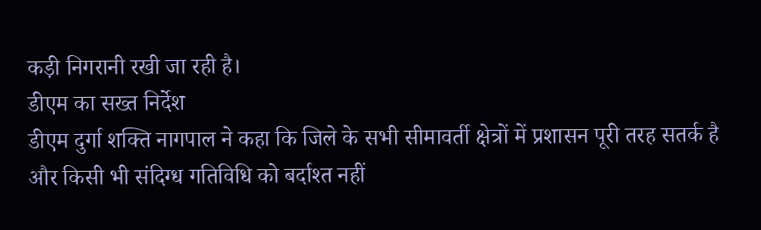कड़ी निगरानी रखी जा रही है।
डीएम का सख्त निर्देश
डीएम दुर्गा शक्ति नागपाल ने कहा कि जिले के सभी सीमावर्ती क्षेत्रों में प्रशासन पूरी तरह सतर्क है और किसी भी संदिग्ध गतिविधि को बर्दाश्त नहीं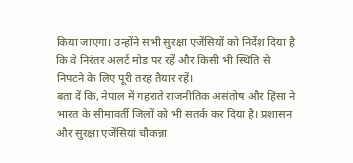किया जाएगा। उन्होंने सभी सुरक्षा एजेंसियों को निर्देश दिया है कि वे निरंतर अलर्ट मोड पर रहें और किसी भी स्थिति से निपटने के लिए पूरी तरह तैयार रहें।
बता दें कि, नेपाल में गहराते राजनीतिक असंतोष और हिंसा ने भारत के सीमावर्ती जिलों को भी सतर्क कर दिया है। प्रशासन और सुरक्षा एजेंसियां चौकन्ना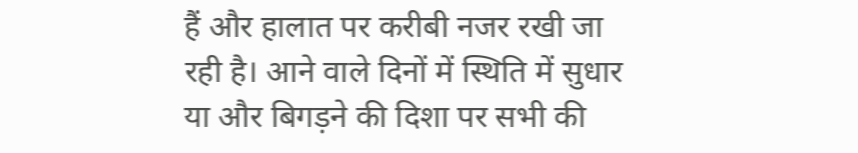हैं और हालात पर करीबी नजर रखी जा रही है। आने वाले दिनों में स्थिति में सुधार या और बिगड़ने की दिशा पर सभी की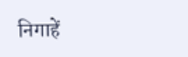निगाहें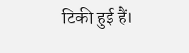टिकी हुई हैं।